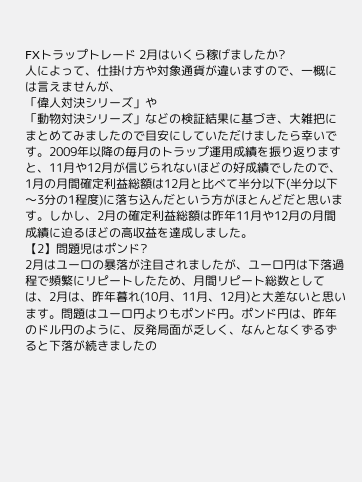FXトラップトレード 2月はいくら稼げましたか?
人によって、仕掛け方や対象通貨が違いますので、一概には言えませんが、
「偉人対決シリーズ」や
「動物対決シリーズ」などの検証結果に基づき、大雑把にまとめてみましたので目安にしていただけましたら幸いです。2009年以降の毎月のトラップ運用成績を振り返りますと、11月や12月が信じられないほどの好成績でしたので、1月の月間確定利益総額は12月と比べて半分以下(半分以下〜3分の1程度)に落ち込んだという方がほとんどだと思います。しかし、2月の確定利益総額は昨年11月や12月の月間成績に迫るほどの高収益を達成しました。
【2】問題児はポンド?
2月はユーロの暴落が注目されましたが、ユーロ円は下落過程で頻繁にリピートしたため、月間リピート総数としては、2月は、昨年暮れ(10月、11月、12月)と大差ないと思います。問題はユーロ円よりもポンド円。ポンド円は、昨年のドル円のように、反発局面が乏しく、なんとなくずるずると下落が続きましたの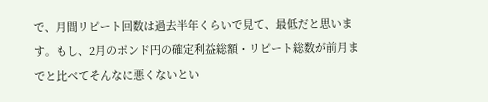で、月間リピート回数は過去半年くらいで見て、最低だと思います。もし、2月のポンド円の確定利益総額・リピート総数が前月までと比べてそんなに悪くないとい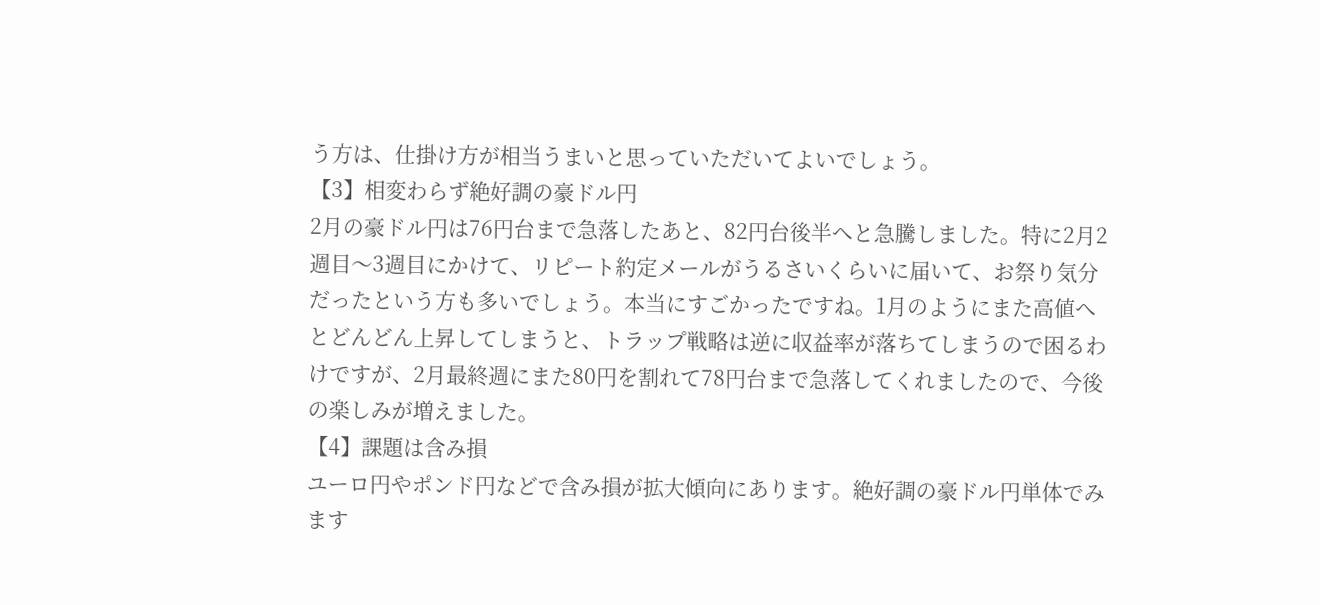う方は、仕掛け方が相当うまいと思っていただいてよいでしょう。
【3】相変わらず絶好調の豪ドル円
2月の豪ドル円は76円台まで急落したあと、82円台後半へと急騰しました。特に2月2週目〜3週目にかけて、リピート約定メールがうるさいくらいに届いて、お祭り気分だったという方も多いでしょう。本当にすごかったですね。1月のようにまた高値へとどんどん上昇してしまうと、トラップ戦略は逆に収益率が落ちてしまうので困るわけですが、2月最終週にまた80円を割れて78円台まで急落してくれましたので、今後の楽しみが増えました。
【4】課題は含み損
ユーロ円やポンド円などで含み損が拡大傾向にあります。絶好調の豪ドル円単体でみます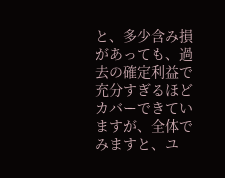と、多少含み損があっても、過去の確定利益で充分すぎるほどカバーできていますが、全体でみますと、ユ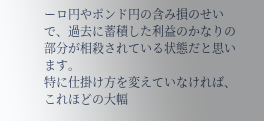ーロ円やポンド円の含み損のせいで、過去に蓄積した利益のかなりの部分が相殺されている状態だと思います。
特に仕掛け方を変えていなければ、これほどの大幅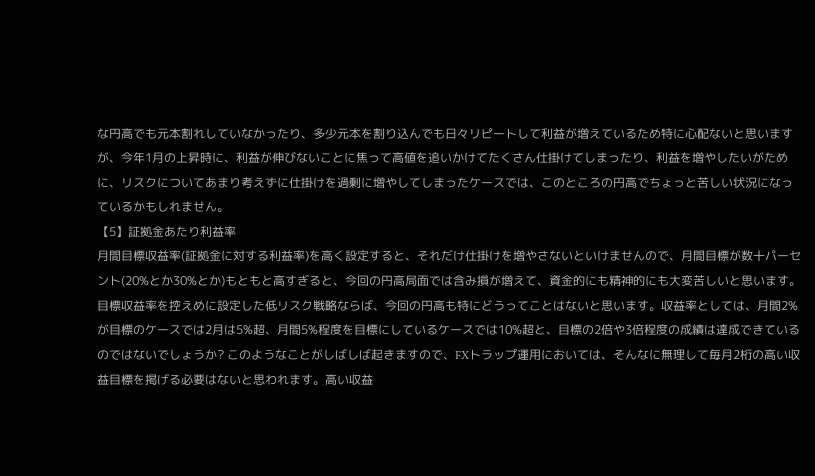な円高でも元本割れしていなかったり、多少元本を割り込んでも日々リピートして利益が増えているため特に心配ないと思いますが、今年1月の上昇時に、利益が伸びないことに焦って高値を追いかけてたくさん仕掛けてしまったり、利益を増やしたいがために、リスクについてあまり考えずに仕掛けを過剰に増やしてしまったケースでは、このところの円高でちょっと苦しい状況になっているかもしれません。
【5】証拠金あたり利益率
月間目標収益率(証拠金に対する利益率)を高く設定すると、それだけ仕掛けを増やさないといけませんので、月間目標が数十パーセント(20%とか30%とか)もともと高すぎると、今回の円高局面では含み損が増えて、資金的にも精神的にも大変苦しいと思います。目標収益率を控えめに設定した低リスク戦略ならば、今回の円高も特にどうってことはないと思います。収益率としては、月間2%が目標のケースでは2月は5%超、月間5%程度を目標にしているケースでは10%超と、目標の2倍や3倍程度の成績は達成できているのではないでしょうか? このようなことがしばしば起きますので、FXトラップ運用においては、そんなに無理して毎月2桁の高い収益目標を掲げる必要はないと思われます。高い収益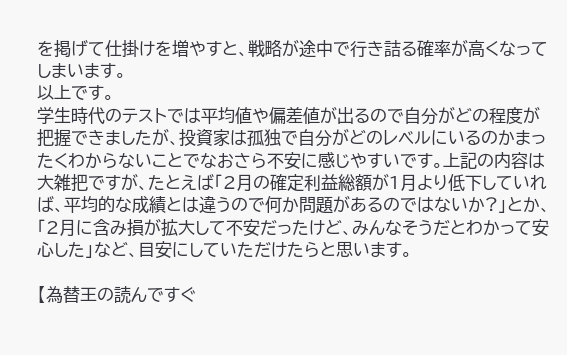を掲げて仕掛けを増やすと、戦略が途中で行き詰る確率が高くなってしまいます。
以上です。
学生時代のテストでは平均値や偏差値が出るので自分がどの程度が把握できましたが、投資家は孤独で自分がどのレベルにいるのかまったくわからないことでなおさら不安に感じやすいです。上記の内容は大雑把ですが、たとえば「2月の確定利益総額が1月より低下していれば、平均的な成績とは違うので何か問題があるのではないか?」とか、「2月に含み損が拡大して不安だったけど、みんなそうだとわかって安心した」など、目安にしていただけたらと思います。

【為替王の読んですぐ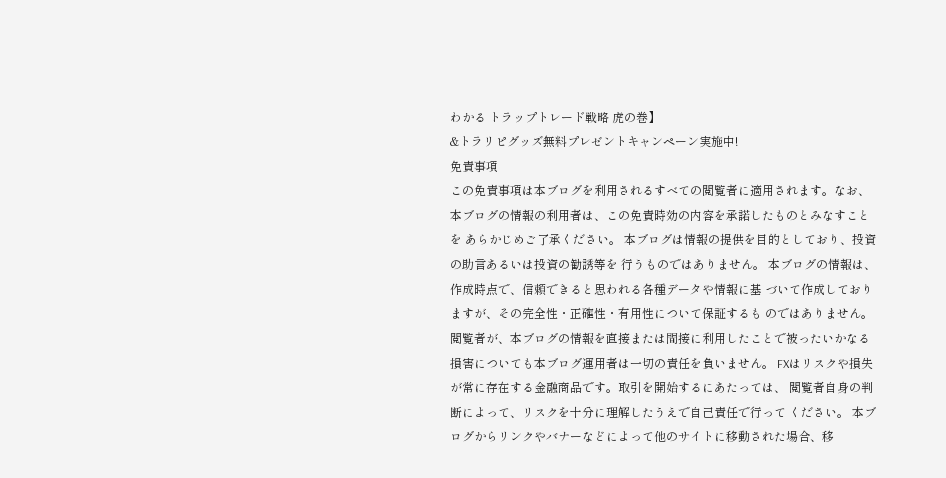わかる トラップトレード戦略 虎の巻】
&トラリピグッズ無料プレゼントキャンペーン実施中!
免責事項
この免責事項は本ブログを利用されるすべての閲覧者に適用されます。なお、 本ブログの情報の利用者は、この免責時効の内容を承諾したものとみなすことを あらかじめご了承ください。 本ブログは情報の提供を目的としており、投資の助言あるいは投資の勧誘等を 行うものではありません。 本ブログの情報は、作成時点で、信頼できると思われる各種データや情報に基 づいて作成しておりますが、その完全性・正確性・有用性について保証するも のではありません。 閲覧者が、本ブログの情報を直接または間接に利用したことで被ったいかなる 損害についても本ブログ運用者は一切の責任を負いません。 FXはリスクや損失が常に存在する金融商品です。取引を開始するにあたっては、 閲覧者自身の判断によって、リスクを十分に理解したうえで自己責任で行って ください。 本ブログからリンクやバナーなどによって他のサイトに移動された場合、移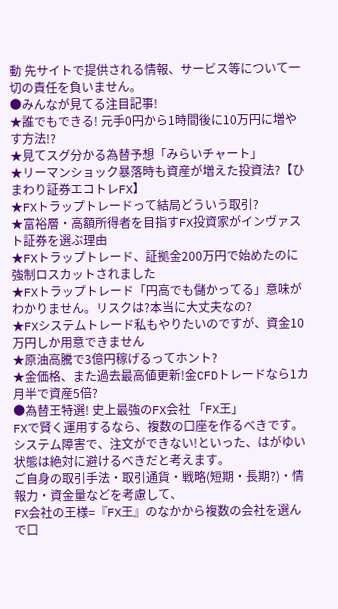動 先サイトで提供される情報、サービス等について一切の責任を負いません。
●みんなが見てる注目記事!
★誰でもできる! 元手0円から1時間後に10万円に増やす方法!?
★見てスグ分かる為替予想「みらいチャート」
★リーマンショック暴落時も資産が増えた投資法?【ひまわり証券エコトレFX】
★FXトラップトレードって結局どういう取引?
★富裕層・高額所得者を目指すFX投資家がインヴァスト証券を選ぶ理由
★FXトラップトレード、証拠金200万円で始めたのに強制ロスカットされました
★FXトラップトレード「円高でも儲かってる」意味がわかりません。リスクは?本当に大丈夫なの?
★FXシステムトレード私もやりたいのですが、資金10万円しか用意できません
★原油高騰で3億円稼げるってホント?
★金価格、また過去最高値更新!金CFDトレードなら1カ月半で資産5倍?
●為替王特選! 史上最強のFX会社 「FX王」
FXで賢く運用するなら、複数の口座を作るべきです。システム障害で、注文ができない!といった、はがゆい状態は絶対に避けるべきだと考えます。
ご自身の取引手法・取引通貨・戦略(短期・長期?)・情報力・資金量などを考慮して、
FX会社の王様=『FX王』のなかから複数の会社を選んで口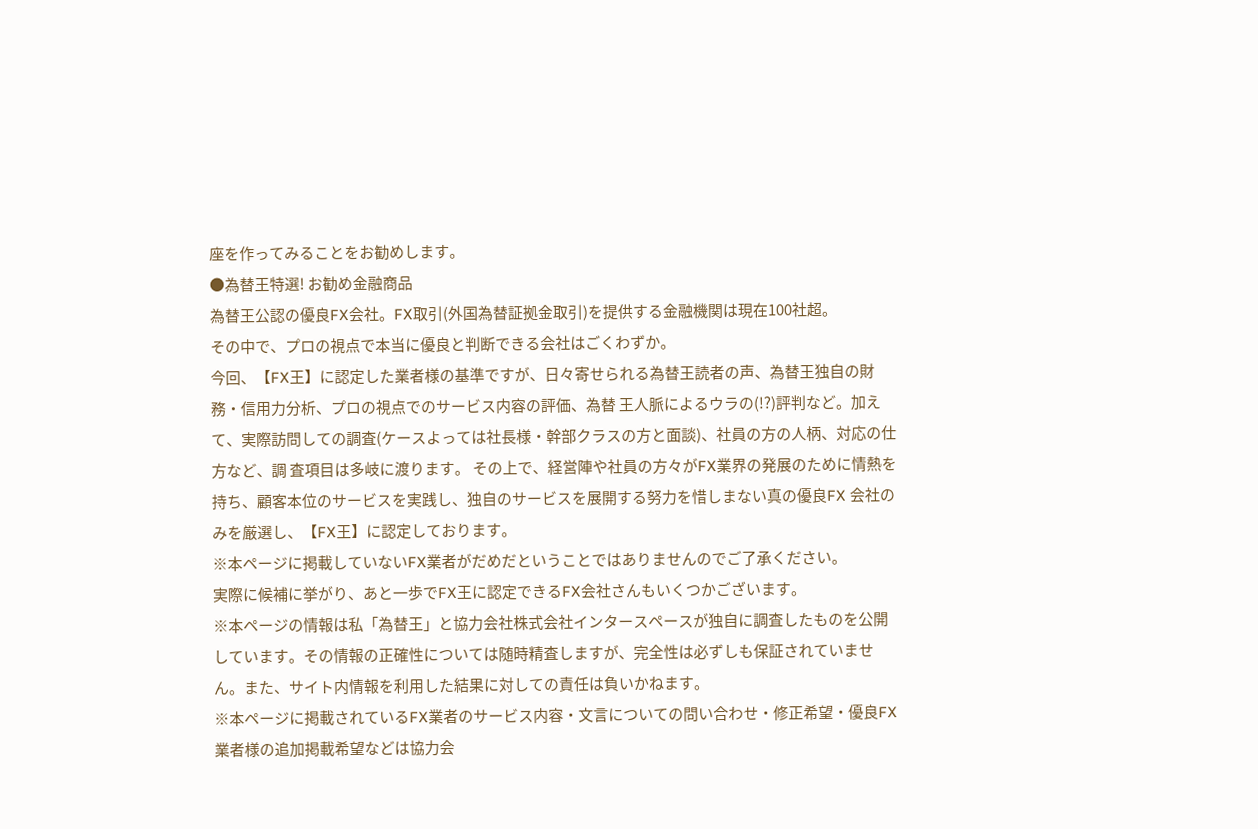座を作ってみることをお勧めします。
●為替王特選! お勧め金融商品
為替王公認の優良FX会社。FX取引(外国為替証拠金取引)を提供する金融機関は現在100社超。
その中で、プロの視点で本当に優良と判断できる会社はごくわずか。
今回、【FX王】に認定した業者様の基準ですが、日々寄せられる為替王読者の声、為替王独自の財務・信用力分析、プロの視点でのサービス内容の評価、為替 王人脈によるウラの(!?)評判など。加えて、実際訪問しての調査(ケースよっては社長様・幹部クラスの方と面談)、社員の方の人柄、対応の仕方など、調 査項目は多岐に渡ります。 その上で、経営陣や社員の方々がFX業界の発展のために情熱を持ち、顧客本位のサービスを実践し、独自のサービスを展開する努力を惜しまない真の優良FX 会社のみを厳選し、【FX王】に認定しております。
※本ページに掲載していないFX業者がだめだということではありませんのでご了承ください。
実際に候補に挙がり、あと一歩でFX王に認定できるFX会社さんもいくつかございます。
※本ページの情報は私「為替王」と協力会社株式会社インタースペースが独自に調査したものを公開しています。その情報の正確性については随時精査しますが、完全性は必ずしも保証されていません。また、サイト内情報を利用した結果に対しての責任は負いかねます。
※本ページに掲載されているFX業者のサービス内容・文言についての問い合わせ・修正希望・優良FX業者様の追加掲載希望などは協力会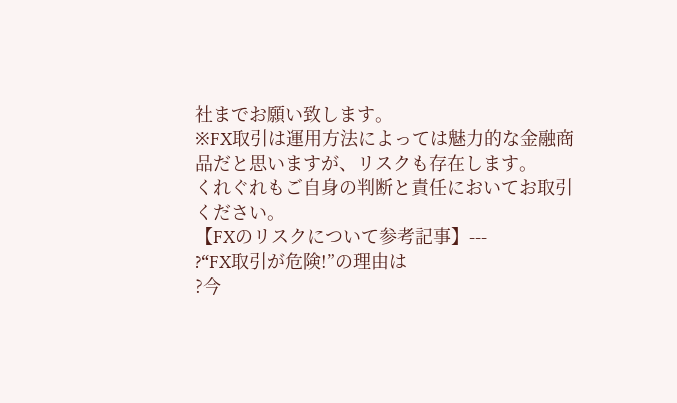社までお願い致します。
※FX取引は運用方法によっては魅力的な金融商品だと思いますが、リスクも存在します。
くれぐれもご自身の判断と責任においてお取引ください。
【FXのリスクについて参考記事】---
?“FX取引が危険!”の理由は
?今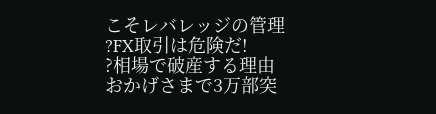こそレバレッジの管理
?FX取引は危険だ!
?相場で破産する理由
おかげさまで3万部突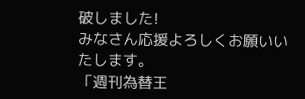破しました!
みなさん応援よろしくお願いいたします。
「週刊為替王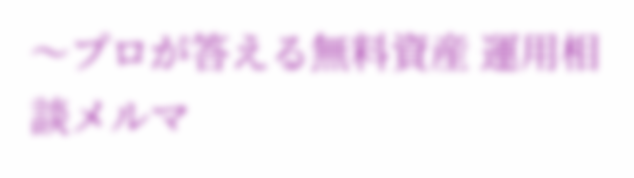〜プロが答える無料資産 運用相談メルマ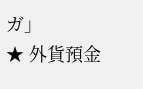ガ」
★ 外貨預金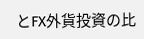とFX外貨投資の比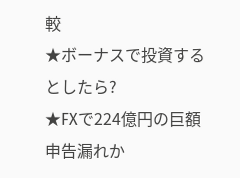較
★ボーナスで投資するとしたら?
★FXで224億円の巨額申告漏れか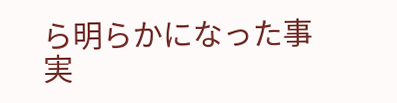ら明らかになった事実